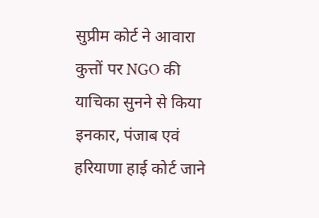सुप्रीम कोर्ट ने आवारा कुत्तों पर NGO की याचिका सुनने से किया इनकार, पंजाब एवं हरियाणा हाई कोर्ट जाने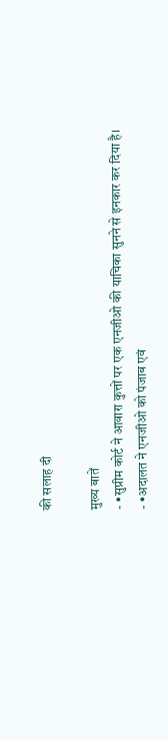की सलाह दी

मुख्य बातें
- •सुप्रीम कोर्ट ने आवारा कुत्तों पर एक एनजीओ की याचिका सुनने से इनकार कर दिया है।
- •अदालत ने एनजीओ को पंजाब एवं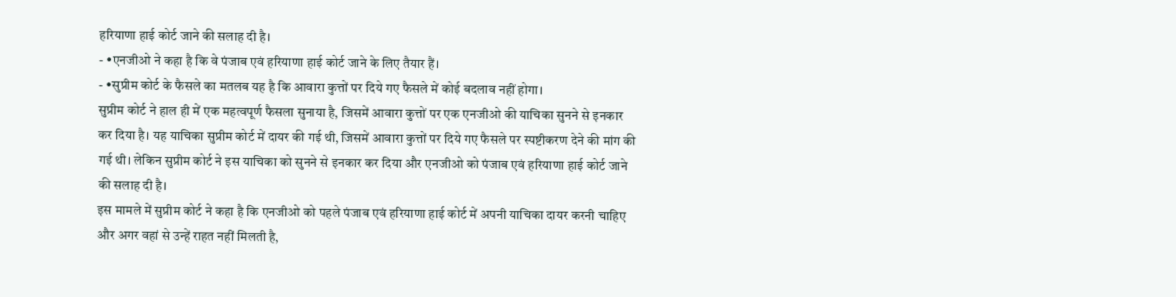हरियाणा हाई कोर्ट जाने की सलाह दी है।
- •एनजीओ ने कहा है कि वे पंजाब एवं हरियाणा हाई कोर्ट जाने के लिए तैयार हैं।
- •सुप्रीम कोर्ट के फैसले का मतलब यह है कि आवारा कुत्तों पर दिये गए फैसले में कोई बदलाव नहीं होगा।
सुप्रीम कोर्ट ने हाल ही में एक महत्वपूर्ण फैसला सुनाया है, जिसमें आवारा कुत्तों पर एक एनजीओ की याचिका सुनने से इनकार कर दिया है। यह याचिका सुप्रीम कोर्ट में दायर की गई थी, जिसमें आवारा कुत्तों पर दिये गए फैसले पर स्पष्टीकरण देने की मांग की गई थी। लेकिन सुप्रीम कोर्ट ने इस याचिका को सुनने से इनकार कर दिया और एनजीओ को पंजाब एवं हरियाणा हाई कोर्ट जाने की सलाह दी है।
इस मामले में सुप्रीम कोर्ट ने कहा है कि एनजीओ को पहले पंजाब एवं हरियाणा हाई कोर्ट में अपनी याचिका दायर करनी चाहिए और अगर वहां से उन्हें राहत नहीं मिलती है,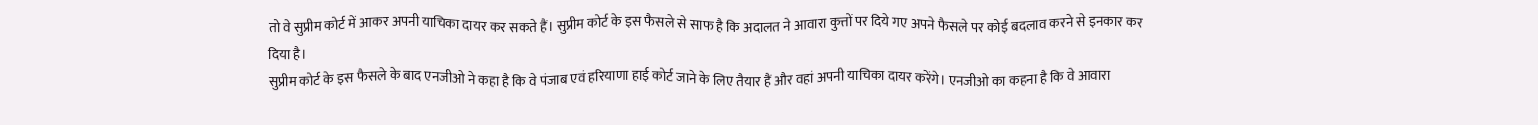तो वे सुप्रीम कोर्ट में आकर अपनी याचिका दायर कर सकते हैं। सुप्रीम कोर्ट के इस फैसले से साफ है कि अदालत ने आवारा कुत्तों पर दिये गए अपने फैसले पर कोई बदलाव करने से इनकार कर दिया है।
सुप्रीम कोर्ट के इस फैसले के बाद एनजीओ ने कहा है कि वे पंजाब एवं हरियाणा हाई कोर्ट जाने के लिए तैयार हैं और वहां अपनी याचिका दायर करेंगे। एनजीओ का कहना है कि वे आवारा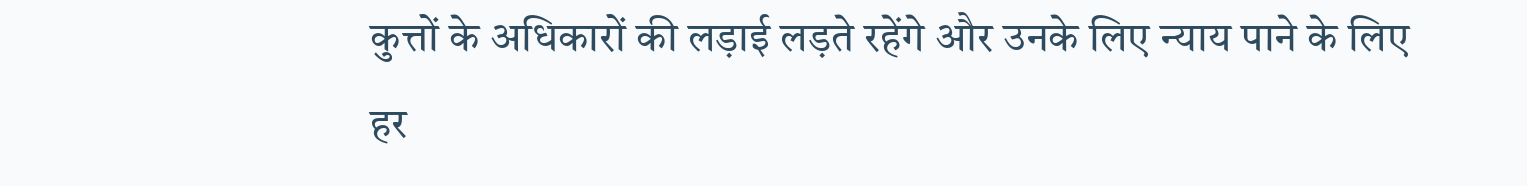कुत्तों के अधिकारों की लड़ाई लड़ते रहेंगे और उनके लिए न्याय पाने के लिए हर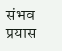संभव प्रयास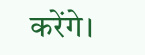करेंगे।